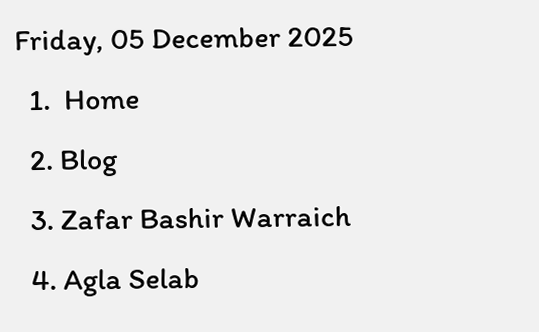Friday, 05 December 2025
  1.  Home
  2. Blog
  3. Zafar Bashir Warraich
  4. Agla Selab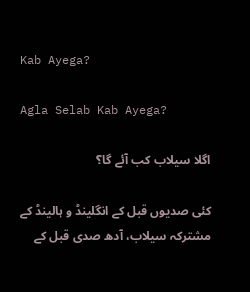Kab Ayega?

Agla Selab Kab Ayega?

اگلا سیلاب کب آئے گا؟

کئی صدیوں قبل کے انگلینڈ و ہالینڈ کے مشترکہ سیلاب، آدھ صدی قبل کے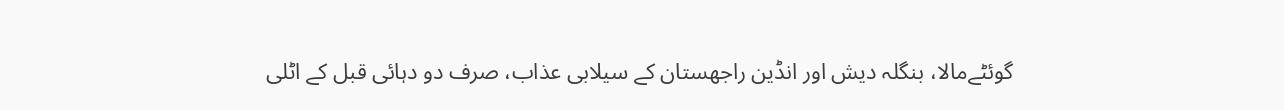گوئٹےمالا، بنگلہ دیش اور انڈین راجھستان کے سیلابی عذاب، صرف دو دہائی قبل کے اٹلی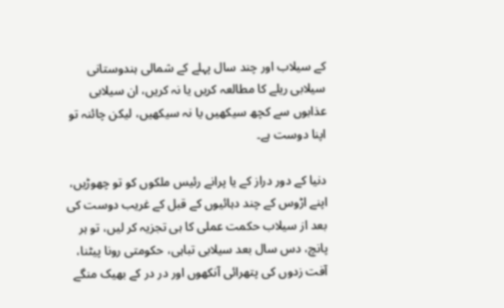کے سیلاب اور چند سال پہلے کے شمالی ہندوستانی سیلابی ریلے کا مطالعہ کریں یا نہ کریں، ان سیلابی عذابوں سے کچھ سیکھیں یا نہ سیکھیں، لیکن چائنہ تو اپنا دوست ہے۔

دنیا کے دور دراز کے یا پرانے رئیس ملکوں کو تو چھوڑیں، اپنے اڑوس کے چند دہائیوں کے قبل کے غریب دوست کی بعد از سیلاب حکمت عملی کا ہی تجزیہ کر لیں، تو ہر پانچ، دس سال بعد سیلابی تباہی، حکومتی رونا پیٹنا، آفت زدوں کی پتھرائی آنکھوں اور در در کے بھیک منگے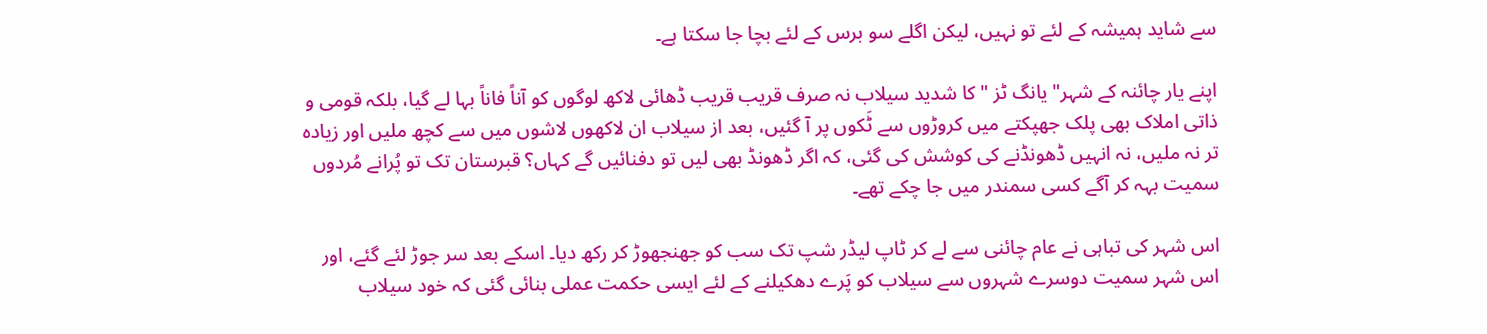سے شاید ہمیشہ کے لئے تو نہیں، لیکن اگلے سو برس کے لئے بچا جا سکتا ہے۔

اپنے یار چائنہ کے شہر" یانگ ٹز " کا شدید سیلاب نہ صرف قریب قریب ڈھائی لاکھ لوگوں کو آناً فاناً بہا لے گیا، بلکہ قومی و ذاتی املاک بھی پلک جھپکتے میں کروڑوں سے ٹَکوں پر آ گئیں، بعد از سیلاب ان لاکھوں لاشوں میں سے کچھ ملیں اور زیادہ تر نہ ملیں، نہ انہیں ڈھونڈنے کی کوشش کی گئی، کہ اگر ڈھونڈ بھی لیں تو دفنائیں گے کہاں؟ قبرستان تک تو پُرانے مُردوں سمیت بہہ کر آگے کسی سمندر میں جا چکے تھے۔

اس شہر کی تباہی نے عام چائنی سے لے کر ٹاپ لیڈر شپ تک سب کو جھنجھوڑ کر رکھ دیا۔ اسکے بعد سر جوڑ لئے گئے، اور اس شہر سمیت دوسرے شہروں سے سیلاب کو پَرے دھکیلنے کے لئے ایسی حکمت عملی بنائی گئی کہ خود سیلاب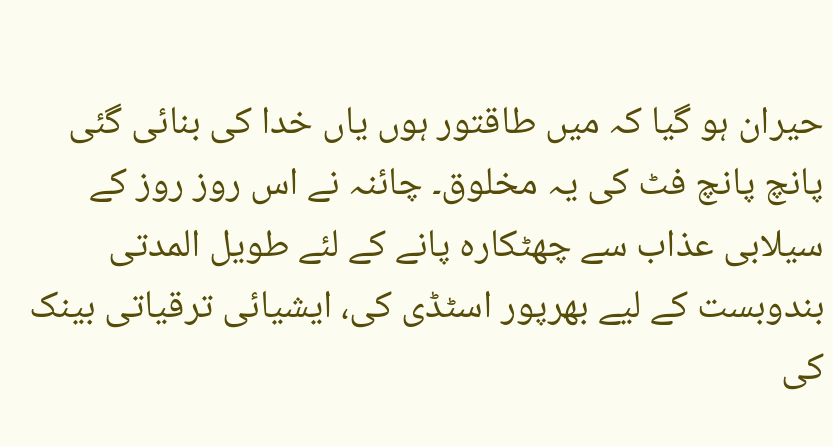حیران ہو گیا کہ میں طاقتور ہوں یاں خدا کی بنائی گئی پانچ پانچ فٹ کی یہ مخلوق۔ چائنہ نے اس روز روز کے سیلابی عذاب سے چھٹکارہ پانے کے لئے طویل المدتی بندوبست کے لیے بھرپور اسٹڈی کی، ایشیائی ترقیاتی بینک کی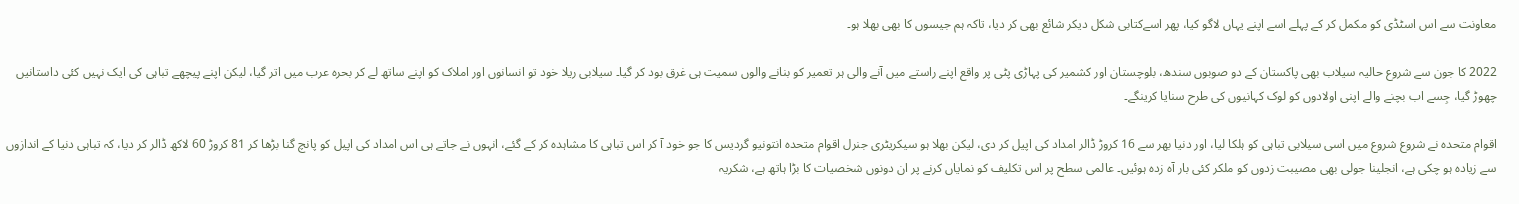معاونت سے اس اسٹڈی کو مکمل کر کے پہلے اسے اپنے یہاں لاگو کیا، پھر اسےکتابی شکل دیکر شائع بھی کر دیا، تاکہ ہم جیسوں کا بھی بھلا ہو۔

2022 کا جون سے شروع حالیہ سیلاب بھی پاکستان کے دو صوبوں سندھ، بلوچستان اور کشمیر کی پہاڑی پٹی پر واقع اپنے راستے میں آنے والی ہر تعمیر کو بنانے والوں سمیت ہی غرق بود کر گیا۔ سیلابی ریلا خود تو انسانوں اور املاک کو اپنے ساتھ لے کر بحرہ عرب میں اتر گیا، لیکن اپنے پیچھے تباہی کی ایک نہیں کئی داستانیں چھوڑ گیا، جِسے اب بچنے والے اپنی اولادوں کو لوک کہانیوں کی طرح سنایا کرینگے۔

اقوام متحدہ نے شروع شروع میں اسی سیلابی تباہی کو ہلکا لیا، اور دنیا بھر سے 16 کروڑ ڈالر امداد کی اپیل کر دی، لیکن بھلا ہو سیکریٹری جنرل اقوام متحدہ انتونیو گردیس کا جو خود آ کر اس تباہی کا مشاہدہ کر کے گئے، انہوں نے جاتے ہی اس امداد کی اپیل کو پانچ گنا بڑھا کر 81 کروڑ 60 لاکھ ڈالر کر دیا، کہ تباہی دنیا کے اندازوں سے زیادہ ہو چکی ہے، انجلینا جولی بھی مصیبت زدوں کو ملکر کئی بار آہ زدہ ہوئیں۔ عالمی سطح پر اس تکلیف کو نمایاں کرنے پر ان دونوں شخصیات کا بڑا ہاتھ ہے، شکریہ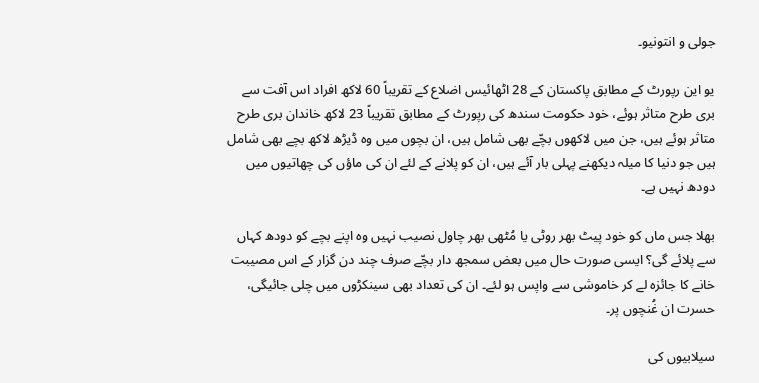جولی و انتونیو۔

یو این رپورٹ کے مطابق پاکستان کے 28 اٹھائیس اضلاع کے تقریباً 60 لاکھ افراد اس آفت سے بری طرح متاثر ہوئے، خود حکومت سندھ کی رپورٹ کے مطابق تقریباً 23 لاکھ خاندان بری طرح متاثر ہوئے ہیں، جن میں لاکھوں بچّے بھی شامل ہیں، ان بچوں میں وہ ڈیڑھ لاکھ بچے بھی شامل ہیں جو دنیا کا میلہ دیکھنے پہلی بار آئے ہیں، ان کو پلانے کے لئے ان کی ماؤں کی چھاتیوں میں دودھ نہیں ہے۔

بھلا جس ماں کو خود پیٹ بھر روٹی یا مُٹھی بھر چاول نصیب نہیں وہ اپنے بچے کو دودھ کہاں سے پلائے گی؟ ایسی صورت حال میں بعض سمجھ دار بچّے صرف چند دن گزار کے اس مصیبت خانے کا جائزہ لے کر خاموشی سے واپس ہو لئے۔ ان کی تعداد بھی سینکڑوں میں چلی جائیگی، حسرت ان غُنچوں پر۔

سیلابیوں کی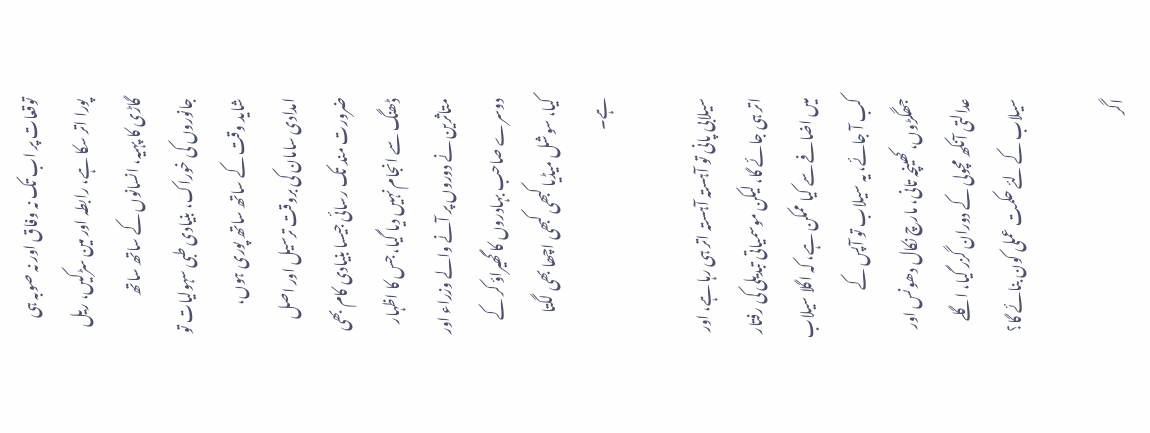توقعات پر اب تک نہ وفاق اور نہ صوبہ ہی پورا اتر سکا ہے، رابطہ اور مین سڑکیں، ریل گاڑی کا پہیہ، انسانوں کے ساتھ ساتھ جانوروں کی خوراک، بنیادی طبی سہولیات تو شاید وقت کے ساتھ ساتھ پوری ہوں، امدادی سامان کی بروقت ترسیل اور اصل ضرورت مند تک رسائی جیسا بنیادی کام بھی ڈھنگ سے انجام نہیں دیا گیا، جس کا اظہار متاثرین نے دوروں پر آنے والے وزراء اور دوسرے صاحب بہادروں کا گھیراؤ کر کے کیا، سوشل میڈیا کبھی کبھی اچھا بھی لگتا ہے۔

سیلابی پانی تو آہستہ آہستہ اتر ہی رہا ہے، اور اتر ہی جائے گا، لیکن موسمیاتی تبدیلی کی رفتار میں اضافے سے کیا ممکن ہے، کہ اگلا سیلاب کب آ جائے، یہ سیلاب تو آپس کے جھگڑوں، کھینچہ تانی، مارچ نکال دھونس اور عدالتی آنکھ مچولی کے دوران گزر گیا، اگلے سیلاب کے لئے حکمت عملی کون بنائے گا؟

اگر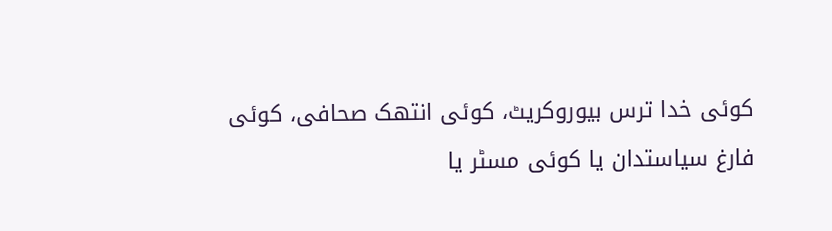کوئی خدا ترس بیوروکریٹ، کوئی انتھک صحافی، کوئی فارغ سیاستدان یا کوئی مسٹر یا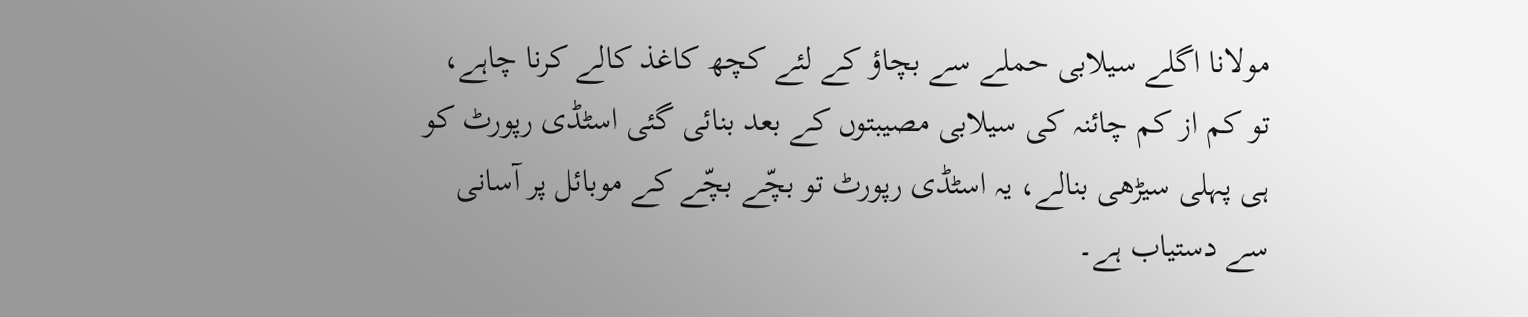مولانا اگلے سیلابی حملے سے بچاؤ کے لئے کچھ کاغذ کالے کرنا چاہے، تو کم از کم چائنہ کی سیلابی مصیبتوں کے بعد بنائی گئی اسٹڈی رپورٹ کو ہی پہلی سیڑھی بنالے، یہ اسٹڈی رپورٹ تو بچّے بچّے کے موبائل پر آسانی سے دستیاب ہے۔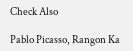Check Also

Pablo Picasso, Rangon Ka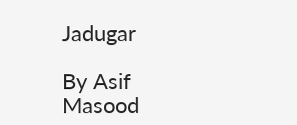Jadugar

By Asif Masood